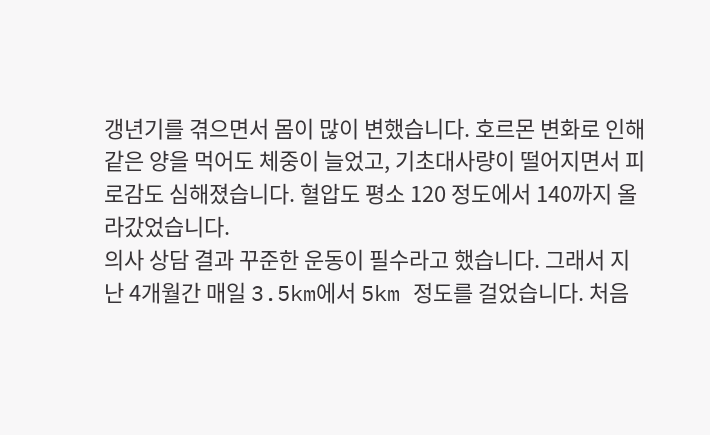갱년기를 겪으면서 몸이 많이 변했습니다. 호르몬 변화로 인해 같은 양을 먹어도 체중이 늘었고, 기초대사량이 떨어지면서 피로감도 심해졌습니다. 혈압도 평소 120 정도에서 140까지 올라갔었습니다.
의사 상담 결과 꾸준한 운동이 필수라고 했습니다. 그래서 지난 4개월간 매일 3.5km에서 5km 정도를 걸었습니다. 처음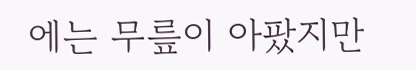에는 무릎이 아팠지만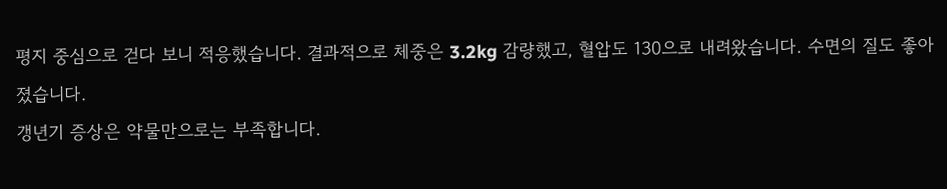평지 중심으로 걷다 보니 적응했습니다. 결과적으로 체중은 3.2kg 감량했고, 혈압도 130으로 내려왔습니다. 수면의 질도 좋아졌습니다.
갱년기 증상은 약물만으로는 부족합니다.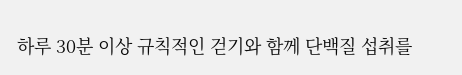하루 30분 이상 규칙적인 걷기와 함께 단백질 섭취를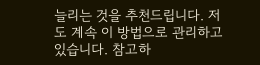늘리는 것을 추천드립니다. 저도 계속 이 방법으로 관리하고 있습니다. 참고하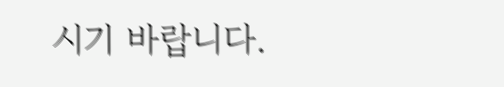시기 바랍니다.